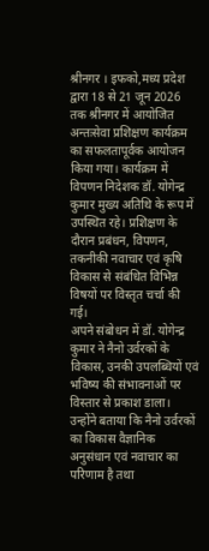श्रीनगर । इफको,मध्य प्रदेश द्वारा 18 से 21 जून 2026 तक श्रीनगर में आयोजित अन्तःसेवा प्रशिक्षण कार्यक्रम का सफलतापूर्वक आयोजन किया गया। कार्यक्रम में विपणन निदेशक डॉ. योगेन्द्र कुमार मुख्य अतिथि के रूप में उपस्थित रहे। प्रशिक्षण के दौरान प्रबंधन, विपणन, तकनीकी नवाचार एवं कृषि विकास से संबंधित विभिन्न विषयों पर विस्तृत चर्चा की गई।
अपने संबोधन में डॉ. योगेन्द्र कुमार ने नैनो उर्वरकों के विकास, उनकी उपलब्धियों एवं भविष्य की संभावनाओं पर विस्तार से प्रकाश डाला। उन्होंने बताया कि नैनो उर्वरकों का विकास वैज्ञानिक अनुसंधान एवं नवाचार का परिणाम है तथा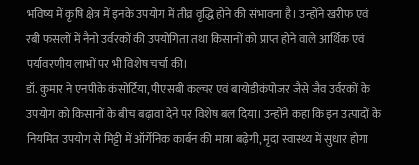भविष्य में कृषि क्षेत्र में इनके उपयोग में तीव्र वृद्धि होने की संभावना है। उन्होंने खरीफ एवं रबी फसलों में नैनो उर्वरकों की उपयोगिता तथा किसानों को प्राप्त होने वाले आर्थिक एवं पर्यावरणीय लाभों पर भी विशेष चर्चा की।
डॉ. कुमार ने एनपीके कंसोर्टिया, पीएसबी कल्चर एवं बायोडीकंपोजर जैसे जैव उर्वरकों के उपयोग को किसानों के बीच बढ़ावा देने पर विशेष बल दिया। उन्होंने कहा कि इन उत्पादों के नियमित उपयोग से मिट्टी में ऑर्गेनिक कार्बन की मात्रा बढ़ेगी, मृदा स्वास्थ्य में सुधार होगा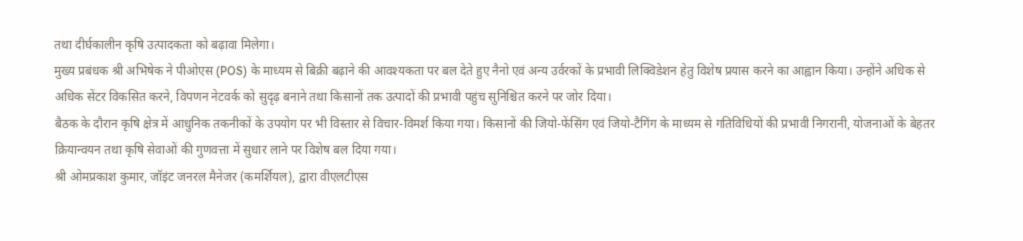तथा दीर्घकालीन कृषि उत्पादकता को बढ़ावा मिलेगा।
मुख्य प्रबंधक श्री अभिषेक ने पीओएस (POS) के माध्यम से बिक्री बढ़ाने की आवश्यकता पर बल देते हुए नैनो एवं अन्य उर्वरकों के प्रभावी लिक्विडेशन हेतु विशेष प्रयास करने का आह्वान किया। उन्होंने अधिक से अधिक सेंटर विकसित करने, विपणन नेटवर्क को सुदृढ़ बनाने तथा किसानों तक उत्पादों की प्रभावी पहुंच सुनिश्चित करने पर जोर दिया।
बैठक के दौरान कृषि क्षेत्र में आधुनिक तकनीकों के उपयोग पर भी विस्तार से विचार-विमर्श किया गया। किसानों की जियो-फेंसिंग एवं जियो-टैगिंग के माध्यम से गतिविधियों की प्रभावी निगरानी, योजनाओं के बेहतर क्रियान्वयन तथा कृषि सेवाओं की गुणवत्ता में सुधार लाने पर विशेष बल दिया गया।
श्री ओमप्रकाश कुमार, जॉइंट जनरल मैनेजर (कमर्शियल), द्वारा वीएलटीएस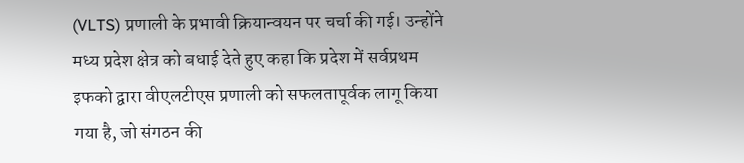(VLTS) प्रणाली के प्रभावी क्रियान्वयन पर चर्चा की गई। उन्होंने मध्य प्रदेश क्षेत्र को बधाई देते हुए कहा कि प्रदेश में सर्वप्रथम इफको द्वारा वीएलटीएस प्रणाली को सफलतापूर्वक लागू किया गया है, जो संगठन की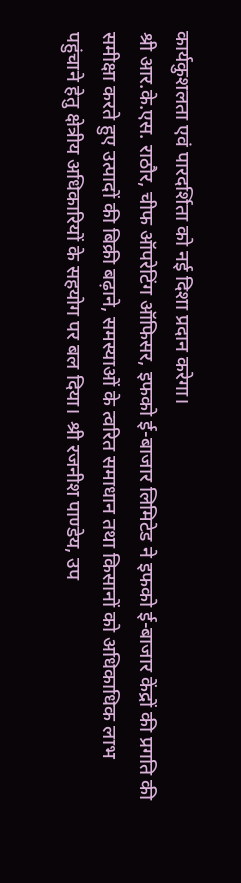कार्यकुशलता एवं पारदर्शिता को नई दिशा प्रदान करेगा।
श्री आर.के.एस. राठौर, चीफ ऑपरेटिंग ऑफिसर, इफको ई-बाजार लिमिटेड ने इफको ई-बाजार केंद्रों की प्रगति की समीक्षा करते हुए उत्पादों की बिक्री बढ़ाने, समस्याओं के त्वरित समाधान तथा किसानों को अधिकाधिक लाभ पहुंचाने हेतु क्षेत्रीय अधिकारियों के सहयोग पर बल दिया। श्री रजनीश पाण्डेय, उप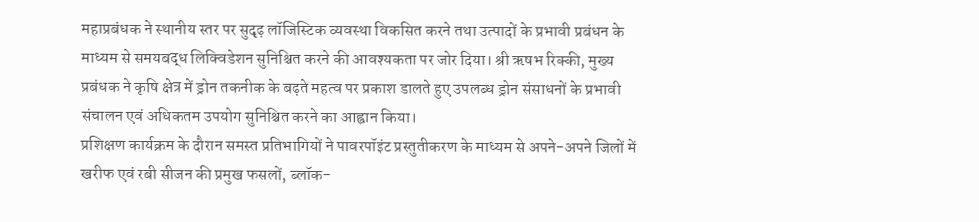महाप्रबंधक ने स्थानीय स्तर पर सुदृढ़ लॉजिस्टिक व्यवस्था विकसित करने तथा उत्पादों के प्रभावी प्रबंधन के माध्यम से समयबद्ध लिक्विडेशन सुनिश्चित करने की आवश्यकता पर जोर दिया। श्री ऋषभ रिक्की, मुख्य प्रबंधक ने कृषि क्षेत्र में ड्रोन तकनीक के बढ़ते महत्व पर प्रकाश डालते हुए उपलब्ध ड्रोन संसाधनों के प्रभावी संचालन एवं अधिकतम उपयोग सुनिश्चित करने का आह्वान किया।
प्रशिक्षण कार्यक्रम के दौरान समस्त प्रतिभागियों ने पावरपॉइंट प्रस्तुतीकरण के माध्यम से अपने-अपने जिलों में खरीफ एवं रबी सीजन की प्रमुख फसलों, ब्लॉक-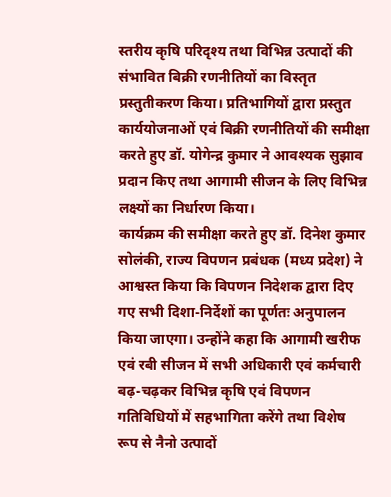स्तरीय कृषि परिदृश्य तथा विभिन्न उत्पादों की संभावित बिक्री रणनीतियों का विस्तृत प्रस्तुतीकरण किया। प्रतिभागियों द्वारा प्रस्तुत कार्ययोजनाओं एवं बिक्री रणनीतियों की समीक्षा करते हुए डॉ. योगेन्द्र कुमार ने आवश्यक सुझाव प्रदान किए तथा आगामी सीजन के लिए विभिन्न लक्ष्यों का निर्धारण किया।
कार्यक्रम की समीक्षा करते हुए डॉ. दिनेश कुमार सोलंकी, राज्य विपणन प्रबंधक (मध्य प्रदेश) ने आश्वस्त किया कि विपणन निदेशक द्वारा दिए गए सभी दिशा-निर्देशों का पूर्णतः अनुपालन किया जाएगा। उन्होंने कहा कि आगामी खरीफ एवं रबी सीजन में सभी अधिकारी एवं कर्मचारी बढ़-चढ़कर विभिन्न कृषि एवं विपणन गतिविधियों में सहभागिता करेंगे तथा विशेष रूप से नैनो उत्पादों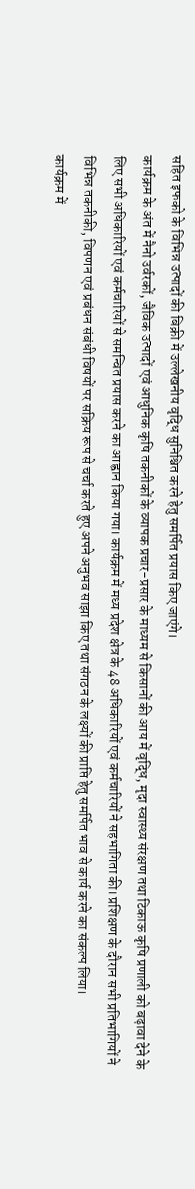सहित इफको के विभिन्न उत्पादों की बिक्री में उल्लेखनीय वृद्धि सुनिश्चित करने हेतु समर्पित प्रयास किए जाएंगे।
कार्यक्रम के अंत में नैनो उर्वरकों, जैविक उत्पादों एवं आधुनिक कृषि तकनीकों के व्यापक प्रचार-प्रसार के माध्यम से किसानों की आय में वृद्धि, मृदा स्वास्थ्य संरक्षण तथा टिकाऊ कृषि प्रणाली को बढ़ावा देने के लिए सभी अधिकारियों एवं कर्मचारियों से समन्वित प्रयास करने का आह्वान किया गया। कार्यक्रम में मध्य प्रदेश क्षेत्र के 48 अधिकारियों एवं कर्मचारियों ने सहभागिता की। प्रशिक्षण के दौरान सभी प्रतिभागियों ने विभिन्न तकनीकी, विपणन एवं प्रबंधन संबंधी विषयों पर सक्रिय रूप से चर्चा करते हुए अपने अनुभव साझा किए तथा संगठन के लक्ष्यों की प्राप्ति हेतु समर्पित भाव से कार्य करने का संकल्प लिया।
कार्यक्रम में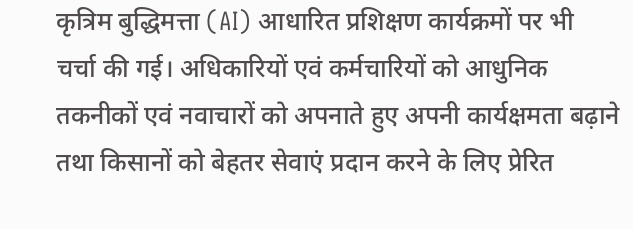कृत्रिम बुद्धिमत्ता (AI) आधारित प्रशिक्षण कार्यक्रमों पर भी चर्चा की गई। अधिकारियों एवं कर्मचारियों को आधुनिक तकनीकों एवं नवाचारों को अपनाते हुए अपनी कार्यक्षमता बढ़ाने तथा किसानों को बेहतर सेवाएं प्रदान करने के लिए प्रेरित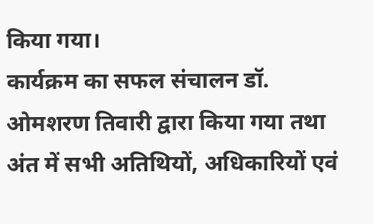किया गया।
कार्यक्रम का सफल संचालन डॉ. ओमशरण तिवारी द्वारा किया गया तथा अंत में सभी अतिथियों, अधिकारियों एवं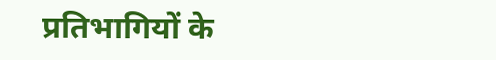प्रतिभागियों के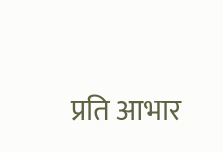प्रति आभार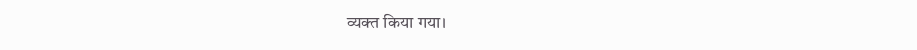व्यक्त किया गया।